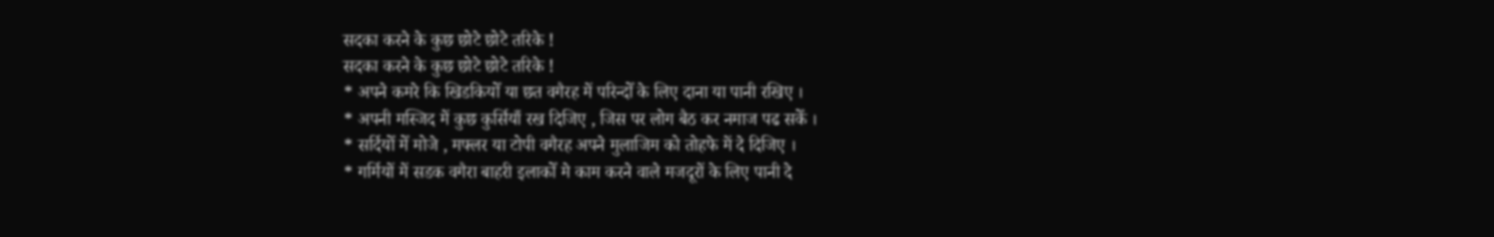सदका करने के कुछ छोटे छोटे तरिके !
सदका करने के कुछ छोटे छोटे तरिके !
* अपने कमरे कि खिडकियोँ या छत वगैरह में परिन्दोँ के लिए दाना या पानी रखिए ।
* अपनी मस्जिद में कुछ कुर्सियाँ रख दिजिए , जिस पर लोग बैठ कर नमाज पढ सकेँ ।
* सर्दियोँ मेँ मोजे , मफ्लर या टोपी वगैरह अपने मुलाजिम को तोहफे में दे दिजिए ।
* गर्मियों में सडक वगैरा बाहरी इलाकोँ मे काम करने वाले मजदूरों के लिए पानी दे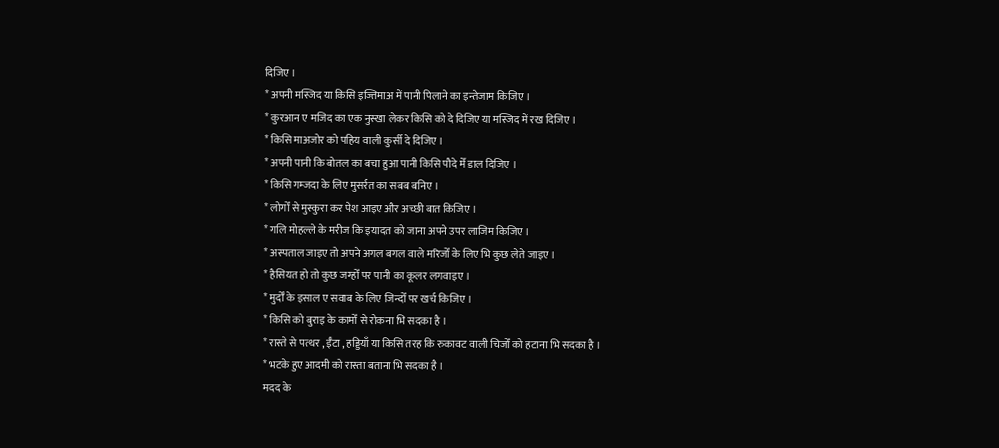दिजिए ।
* अपनी मस्जिद या किसि इज्तिमाअ में पानी पिलाने का इन्तेजाम किजिए ।
* कुरआन ए मजिद का एक नुस्खा लेकर किसि को दे दिजिए या मस्जिद में रख दिजिए ।
* किसि माअजोर को पहिय वाली कुर्सी दे दिजिए ।
* अपनी पानी कि बोतल का बचा हुआ पानी किसि पौदे मेँ डाल दिजिए ।
* किसि गम्जदा के लिए मुसर्रत का सबब बनिए ।
* लोगोँ से मुस्कुरा कर पेश आइए और अच्छी बात किजिए ।
* गलि मोहल्ले के मरीज कि इयादत को जाना अपने उपर लाजिम किजिए ।
* अस्पताल जाइए तो अपने अगल बगल वाले मरिजोँ के लिए भि कुछ लेते जाइए ।
* हैसियत हो तो कुछ जग्होँ पर पानी का कूलर लगवाइए ।
* मुर्दोँ के इसाल ए सवाब के लिए जिन्दोँ पर खर्च किजिए ।
* किसि को बुराइ के कामोँ से रोकना भि सदका है ।
* रास्ते से पत्थर , ईँटा , हड्डियाँ या किसि तरह कि रुकावट वाली चिजोँ को हटाना भि सदका है ।
* भटके हुए आदमी को रास्ता बताना भि सदका है ।
मदद के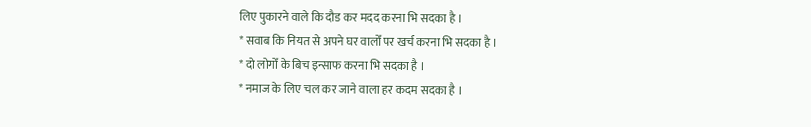लिए पुकारने वाले कि दौड कर मदद करना भि सदका है ।
* सवाब कि नियत से अपने घर वालोँ पर खर्च करना भि सदका है ।
* दो लोगोँ के बिच इन्साफ करना भि सदका है ।
* नमाज के लिए चल कर जाने वाला हर कदम सदका है ।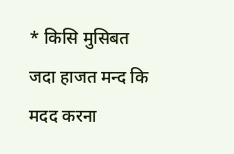* किसि मुसिबत जदा हाजत मन्द कि मदद करना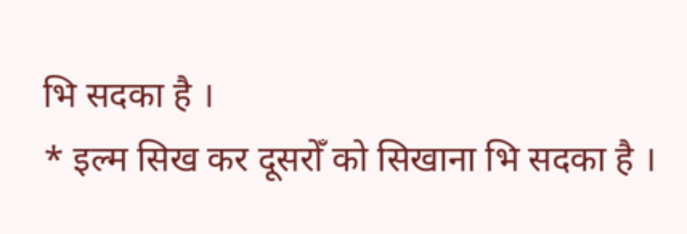भि सदका है ।
* इल्म सिख कर दूसरोँ को सिखाना भि सदका है ।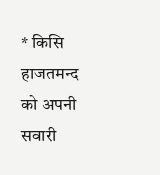* किसि हाजतमन्द को अपनी सवारी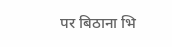पर बिठाना भि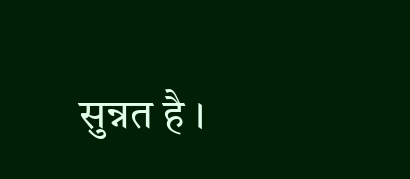सुन्नत है ।